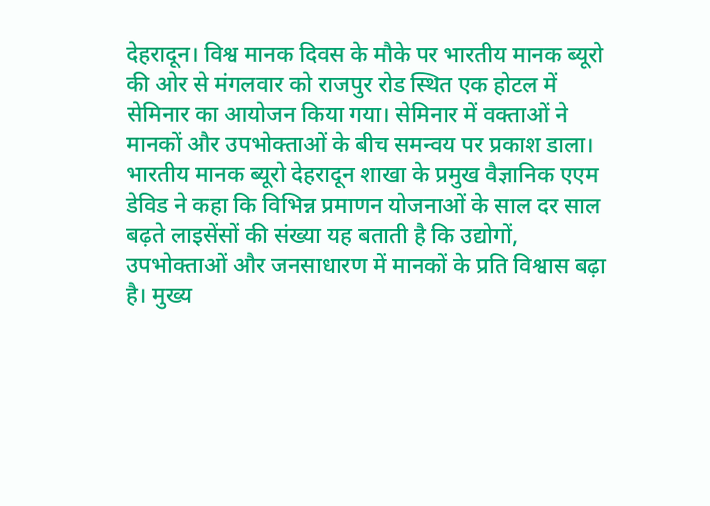देहरादून। विश्व मानक दिवस के मौके पर भारतीय मानक ब्यूरो की ओर से मंगलवार को राजपुर रोड स्थित एक होटल में सेमिनार का आयोजन किया गया। सेमिनार में वक्ताओं ने मानकों और उपभोक्ताओं के बीच समन्वय पर प्रकाश डाला।
भारतीय मानक ब्यूरो देहरादून शाखा के प्रमुख वैज्ञानिक एएम डेविड ने कहा कि विभिन्न प्रमाणन योजनाओं के साल दर साल बढ़ते लाइसेंसों की संख्या यह बताती है कि उद्योगों, उपभोक्ताओं और जनसाधारण में मानकों के प्रति विश्वास बढ़ा है। मुख्य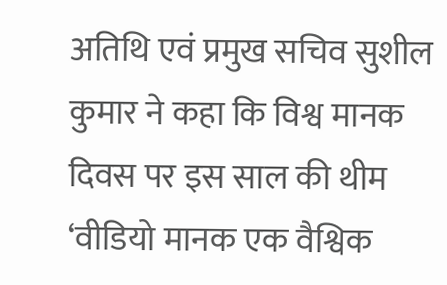अतिथि एवं प्रमुख सचिव सुशील कुमार ने कहा कि विश्व मानक दिवस पर इस साल की थीम ‘वीडियो मानक एक वैश्विक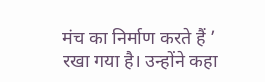मंच का निर्माण करते हैं ’ रखा गया है। उन्होंने कहा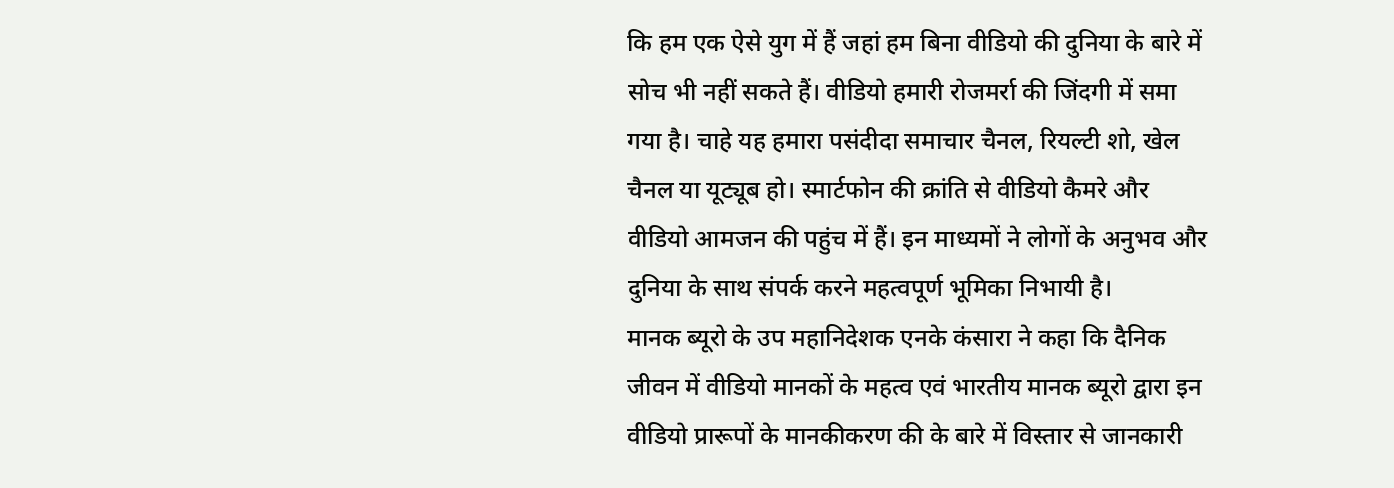कि हम एक ऐसे युग में हैं जहां हम बिना वीडियो की दुनिया के बारे में सोच भी नहीं सकते हैं। वीडियो हमारी रोजमर्रा की जिंदगी में समा गया है। चाहे यह हमारा पसंदीदा समाचार चैनल, रियल्टी शो, खेल चैनल या यूट्यूब हो। स्मार्टफोन की क्रांति से वीडियो कैमरे और वीडियो आमजन की पहुंच में हैं। इन माध्यमों ने लोगों के अनुभव और दुनिया के साथ संपर्क करने महत्वपूर्ण भूमिका निभायी है।
मानक ब्यूरो के उप महानिदेशक एनके कंसारा ने कहा कि दैनिक जीवन में वीडियो मानकों के महत्व एवं भारतीय मानक ब्यूरो द्वारा इन वीडियो प्रारूपों के मानकीकरण की के बारे में विस्तार से जानकारी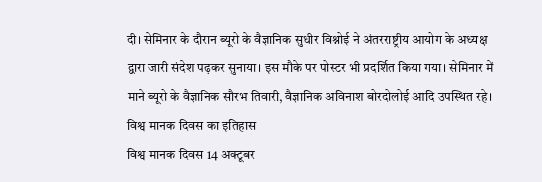दी। सेमिनार के दौरान ब्यूरो के वैज्ञानिक सुधीर विश्नोई ने अंतरराष्ट्रीय आयोग के अध्यक्ष द्वारा जारी संदेश पढ़कर सुनाया। इस मौके पर पोस्टर भी प्रदर्शित किया गया। सेमिनार में माने ब्यूरो के वैज्ञानिक सौरभ तिवारी, वैज्ञानिक अविनाश बोरदोलोई आदि उपस्थित रहे।
विश्व मानक दिवस का इतिहास
विश्व मानक दिवस 14 अक्टूबर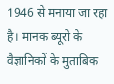1946 से मनाया जा रहा है। मानक ब्यूरो के वैज्ञानिकों के मुताबिक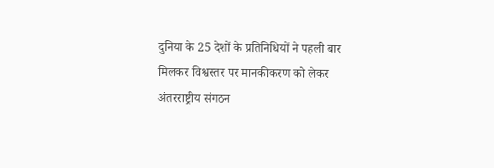दुनिया के 25 देशों के प्रतिनिधियों ने पहली बार मिलकर विश्वस्तर पर मानकीकरण को लेकर अंतरराष्ट्रीय संगठन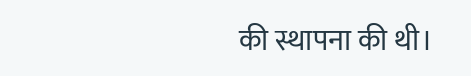की स्थापना की थी।